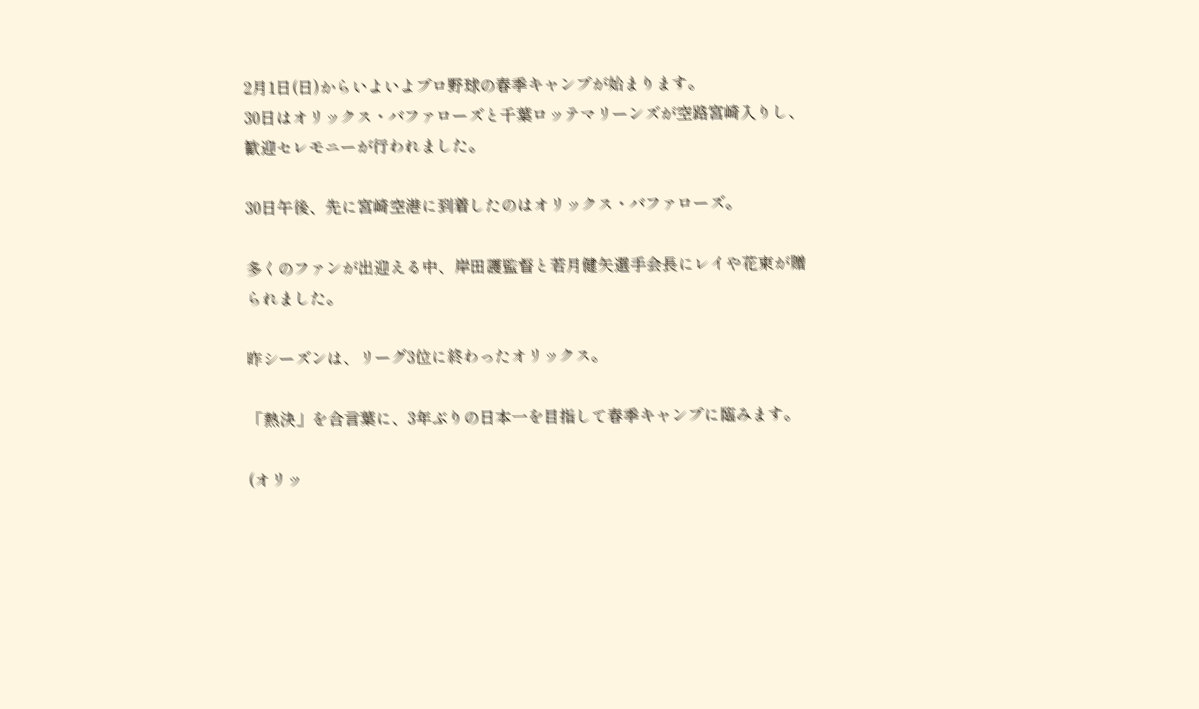2月1日(日)からいよいよプロ野球の春季キャンプが始まります。
30日はオリックス・バファローズと千葉ロッテマリーンズが空路宮崎入りし、歓迎セレモニーが行われました。

30日午後、先に宮崎空港に到着したのはオリックス・バファローズ。

多くのファンが出迎える中、岸田護監督と若月健矢選手会長にレイや花束が贈られました。

昨シーズンは、リーグ3位に終わったオリックス。

「熱決」を合言葉に、3年ぶりの日本一を目指して春季キャンプに臨みます。

(オリッ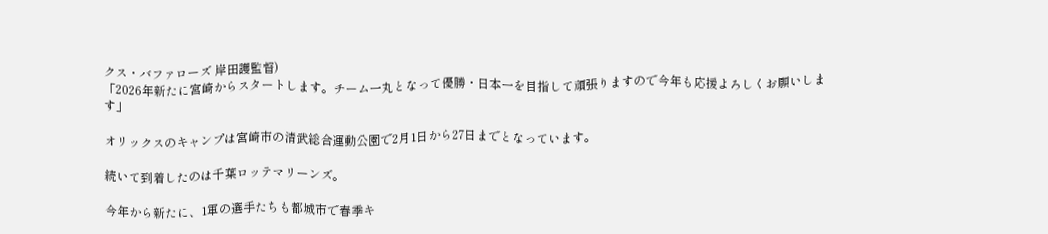クス・バファローズ 岸田護監督)
「2026年新たに宮崎からスタートします。チーム一丸となって優勝・日本一を目指して頑張りますので今年も応援よろしくお願いします」

オリックスのキャンプは宮崎市の清武総合運動公園で2月1日から27日までとなっています。

続いて到着したのは千葉ロッテマリーンズ。

今年から新たに、1軍の選手たちも都城市で春季キ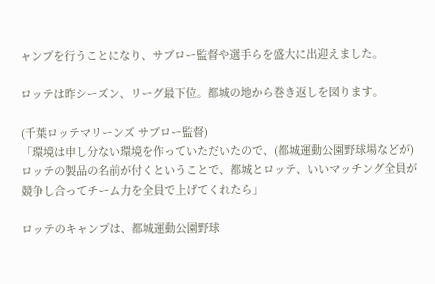ャンプを行うことになり、サブロー監督や選手らを盛大に出迎えました。

ロッテは昨シーズン、リーグ最下位。都城の地から巻き返しを図ります。

(千葉ロッテマリーンズ サブロー監督)
「環境は申し分ない環境を作っていただいたので、(都城運動公園野球場などが)ロッテの製品の名前が付くということで、都城とロッテ、いいマッチング全員が競争し合ってチーム力を全員で上げてくれたら」

ロッテのキャンプは、都城運動公園野球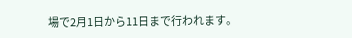場で2月1日から11日まで行われます。